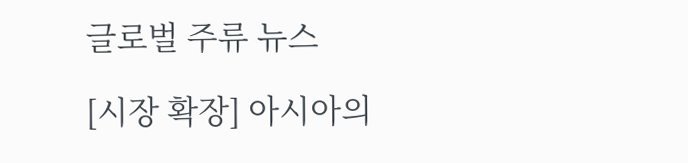글로벌 주류 뉴스

[시장 확장] 아시아의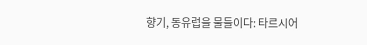향기, 동유럽을 물들이다: 타르시어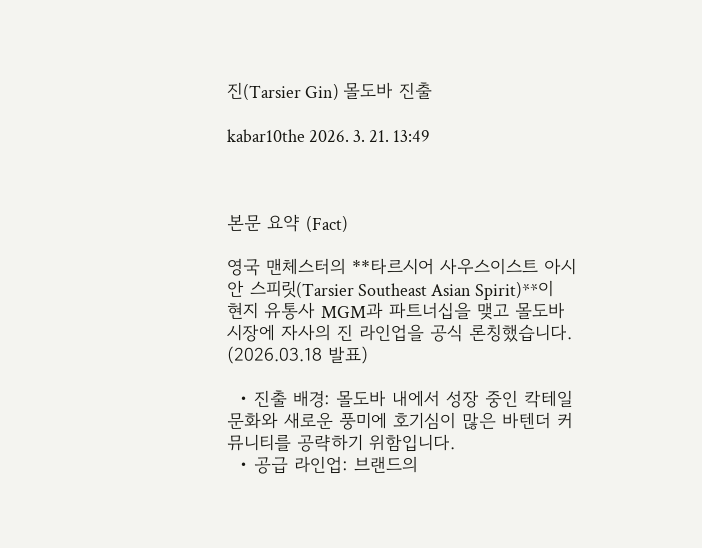진(Tarsier Gin) 몰도바 진출

kabar10the 2026. 3. 21. 13:49



본문 요약 (Fact)

영국 맨체스터의 **타르시어 사우스이스트 아시안 스피릿(Tarsier Southeast Asian Spirit)**이 현지 유통사 MGM과 파트너십을 맺고 몰도바 시장에 자사의 진 라인업을 공식 론칭했습니다. (2026.03.18 발표)

  • 진출 배경: 몰도바 내에서 성장 중인 칵테일 문화와 새로운 풍미에 호기심이 많은 바텐더 커뮤니티를 공략하기 위함입니다.
  • 공급 라인업: 브랜드의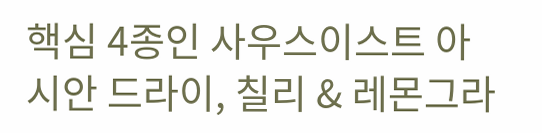핵심 4종인 사우스이스트 아시안 드라이, 칠리 & 레몬그라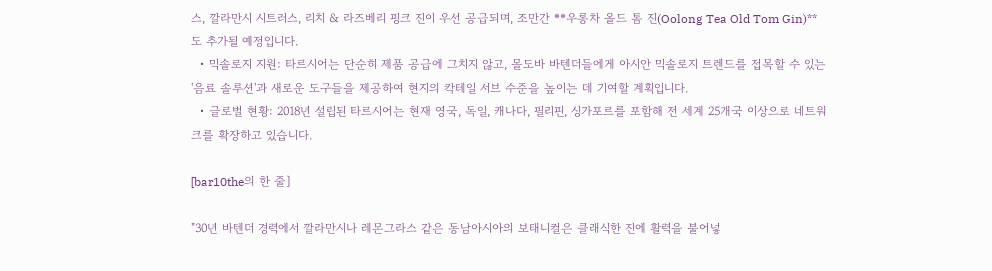스, 깔라만시 시트러스, 리치 & 라즈베리 핑크 진이 우선 공급되며, 조만간 **우롱차 올드 톰 진(Oolong Tea Old Tom Gin)**도 추가될 예정입니다.
  • 믹솔로지 지원: 타르시어는 단순히 제품 공급에 그치지 않고, 몰도바 바텐더들에게 아시안 믹솔로지 트렌드를 접목할 수 있는 '음료 솔루션'과 새로운 도구들을 제공하여 현지의 칵테일 서브 수준을 높이는 데 기여할 계획입니다.
  • 글로벌 현황: 2018년 설립된 타르시어는 현재 영국, 독일, 캐나다, 필리핀, 싱가포르를 포함해 전 세계 25개국 이상으로 네트워크를 확장하고 있습니다.

[bar10the의 한 줄]

"30년 바텐더 경력에서 깔라만시나 레몬그라스 같은 동남아시아의 보태니컬은 클래식한 진에 활력을 불어넣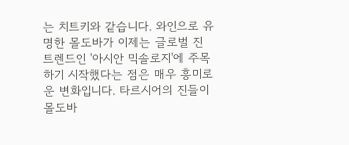는 치트키와 같습니다. 와인으로 유명한 몰도바가 이제는 글로벌 진 트렌드인 '아시안 믹솔로지'에 주목하기 시작했다는 점은 매우 흥미로운 변화입니다. 타르시어의 진들이 몰도바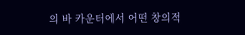의 바 카운터에서 어떤 창의적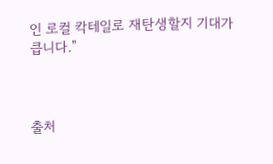인 로컬 칵테일로 재탄생할지 기대가 큽니다."



출처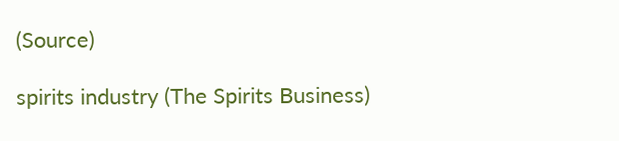(Source)

spirits industry (The Spirits Business)